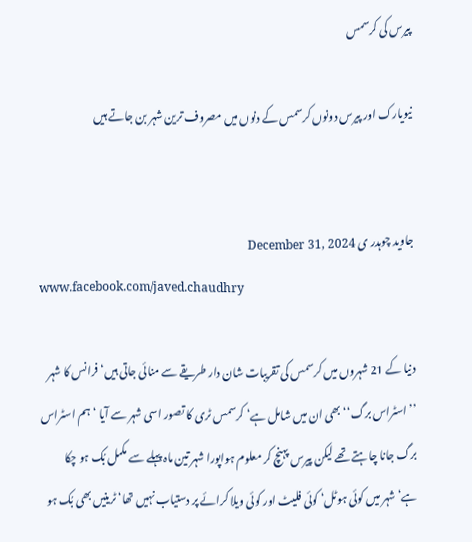پیرس کی کرسمس

نیویارک اور پیرس دونوں کرسمس کے دنوں میں مصروف ترین شہر بن جاتے ہیں


جاوید چوہدر ی December 31, 2024
www.facebook.com/javed.chaudhry

دنیا کے 21 شہروں میں کرسمس کی تقریبات شان دار طریقے سے منائی جاتی ہیں‘ فرانس کا شہر ’’اسٹراس برگ‘‘ بھی ان میں شامل ہے‘ کرسمس ٹری کا تصور اسی شہر سے آیا ‘ ہم اسٹراس برگ جانا چاہتے تھے لیکن پیرس پہنچ کر معلوم ہواپورا شہر تین ماہ پہلے سے مکمل بُک ہو چکا ہے‘ شہر میں کوئی ہوٹل‘ کوئی فلیٹ اور کوئی ویلا کرائے پر دستیاب نہیں تھا‘ ٹرینیں بھی بُک ہو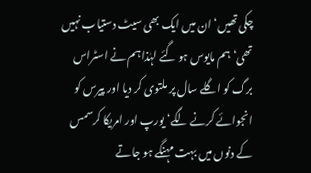چکی تھیں‘ ان میں ایک بھی سیٹ دستیاب نہیں تھی‘ ہم مایوس ہو گئے لہٰذا ہم نے اسٹراس برگ کو اگلے سال پر ملتوی کر دیا اور پیرس کو انجوائے کرنے لگے‘ یورپ اور امریکا کرسمس کے دنوں میں بہت مہنگے ہو جاتے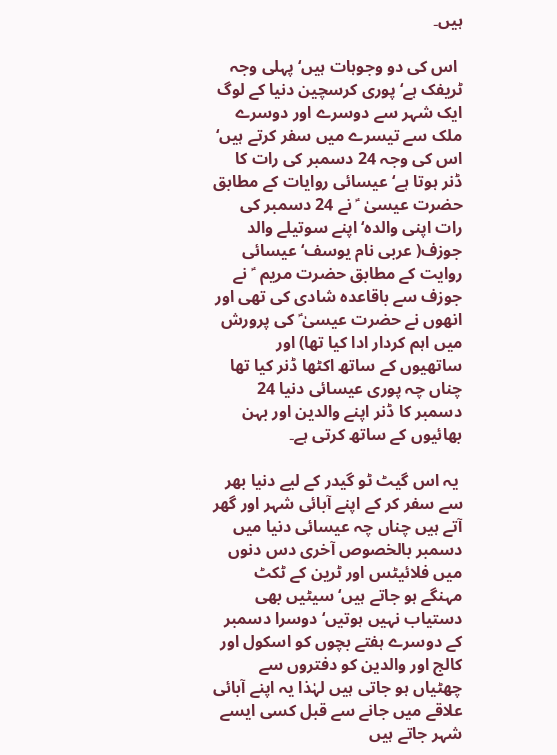ہیں۔

 اس کی دو وجوہات ہیں‘ پہلی وجہ ٹریفک ہے‘ پوری کرسچین دنیا کے لوگ ایک شہر سے دوسرے اور دوسرے ملک سے تیسرے میں سفر کرتے ہیں‘ اس کی وجہ 24 دسمبر کی رات کا ڈنر ہوتا ہے‘ عیسائی روایات کے مطابق حضرت عیسیٰ  ؑ نے 24 دسمبر کی رات اپنی والدہ‘ اپنے سوتیلے والد جوزف( عربی نام یوسف‘ عیسائی روایت کے مطابق حضرت مریم  ؑ نے جوزف سے باقاعدہ شادی کی تھی اور انھوں نے حضرت عیسیٰ ؑ کی پرورش میں اہم کردار ادا کیا تھا) اور ساتھیوں کے ساتھ اکٹھا ڈنر کیا تھا چناں چہ پوری عیسائی دنیا 24 دسمبر کا ڈنر اپنے والدین اور بہن بھائیوں کے ساتھ کرتی ہے۔

 یہ اس گیٹ ٹو گیدر کے لیے دنیا بھر سے سفر کر کے اپنے آبائی شہر اور گھر آتے ہیں چناں چہ عیسائی دنیا میں دسمبر بالخصوص آخری دس دنوں میں فلائیٹس اور ٹرین کے ٹکٹ مہنگے ہو جاتے ہیں‘ سیٹیں بھی دستیاب نہیں ہوتیں‘ دوسرا دسمبر کے دوسرے ہفتے بچوں کو اسکول اور کالج اور والدین کو دفتروں سے چھٹیاں ہو جاتی ہیں لہٰذا یہ اپنے آبائی علاقے میں جانے سے قبل کسی ایسے شہر جاتے ہیں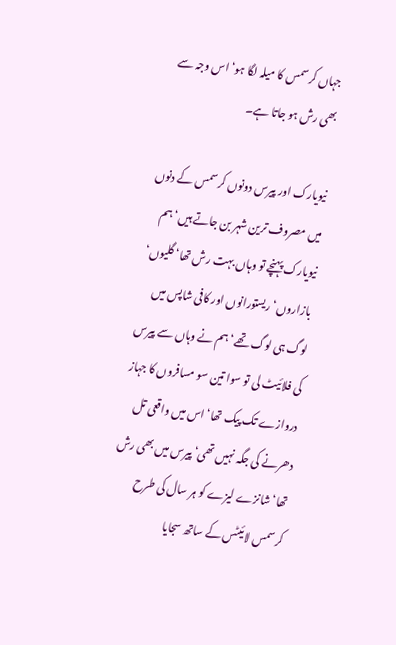جہاں کرسمس کا میلہ لگا ہو‘ اس وجہ سے بھی رش ہو جاتا ہے۔

نیویارک اور پیرس دونوں کرسمس کے دنوں میں مصروف ترین شہر بن جاتے ہیں‘ ہم نیویارک پہنچے تو وہاں بہت رش تھا‘ گلیوں‘ بازاروں‘ ریستورانوں اور کافی شاپس میں لوگ ہی لوگ تھے‘ ہم نے وہاں سے پیرس کی فلائیٹ لی تو سوا تین سو مسافروں کا جہاز دروازے تک پیک تھا‘ اس میں واقعی تل دھرنے کی جگہ نہیں تھی‘ پیرس میں بھی رش تھا‘ شانزے لیزے کو ہر سال کی طرح کرسمس لائیٹس کے ساتھ سجایا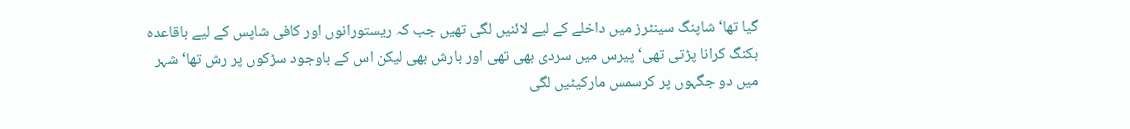گیا تھا‘ شاپنگ سینٹرز میں داخلے کے لیے لائنیں لگی تھیں جب کہ ریستورانوں اور کافی شاپس کے لیے باقاعدہ بکنگ کرانا پڑتی تھی‘ پیرس میں سردی بھی تھی اور بارش بھی لیکن اس کے باوجود سڑکوں پر رش تھا‘ شہر میں دو جگہوں پر کرسمس مارکیٹیں لگی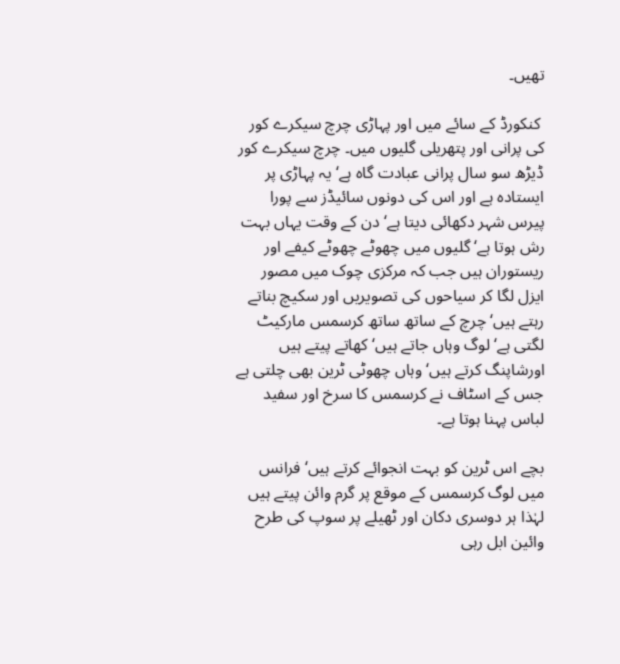تھیں۔

 کنکورڈ کے سائے میں اور پہاڑی چرچ سیکرے کور کی پرانی اور پتھریلی گلیوں میں۔ چرچ سیکرے کور ڈیڑھ سو سال پرانی عبادت گاہ ہے‘ یہ پہاڑی پر ایستادہ ہے اور اس کی دونوں سائیڈز سے پورا پیرس شہر دکھائی دیتا ہے‘ دن کے وقت یہاں بہت رش ہوتا ہے‘ گلیوں میں چھوٹے چھوٹے کیفے اور ریستوران ہیں جب کہ مرکزی چوک میں مصور ایزل لگا کر سیاحوں کی تصویریں اور سکیچ بناتے رہتے ہیں‘ چرچ کے ساتھ ساتھ کرسمس مارکیٹ لگتی ہے‘ لوگ وہاں جاتے ہیں‘ کھاتے پیتے ہیں اورشاپنگ کرتے ہیں‘ وہاں چھوٹی ٹرین بھی چلتی ہے جس کے اسٹاف نے کرسمس کا سرخ اور سفید لباس پہنا ہوتا ہے۔

بچے اس ٹرین کو بہت انجوائے کرتے ہیں‘ فرانس میں لوگ کرسمس کے موقع پر گرم وائن پیتے ہیں لہٰذا ہر دوسری دکان اور ٹھیلے پر سوپ کی طرح وائین ابل رہی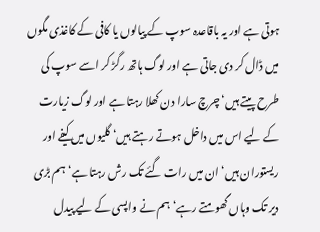ہوتی ہے اور یہ باقاعدہ سوپ کے پیالوں یا کافی کے کاغذی مگوں میں ڈال کر دی جاتی ہے اور لوگ ہاتھ رگڑ کر اسے سوپ کی طرح پیتے ہیں‘ چرچ سارا دن کھلا رہتا ہے اور لوگ زیارت کے لیے اس میں داخل ہوتے رہتے ہیں‘ گلیوں میں کیفے اور ریستوران ہیں‘ ان میں رات گئے تک رش رہتا ہے‘ ہم بڑی دیر تک وہاں گھومتے رہے‘ ہم نے واپسی کے لیے پیدل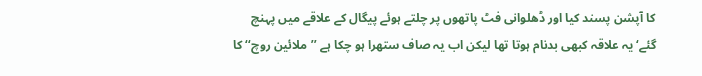کا آپشن پسند کیا اور ڈھلوانی فٹ پاتھوں پر چلتے ہوئے پیگال کے علاقے میں پہنچ گئے‘ یہ علاقہ کبھی بدنام ہوتا تھا لیکن اب یہ صاف ستھرا ہو چکا ہے ’’ملائین روچ‘‘ کا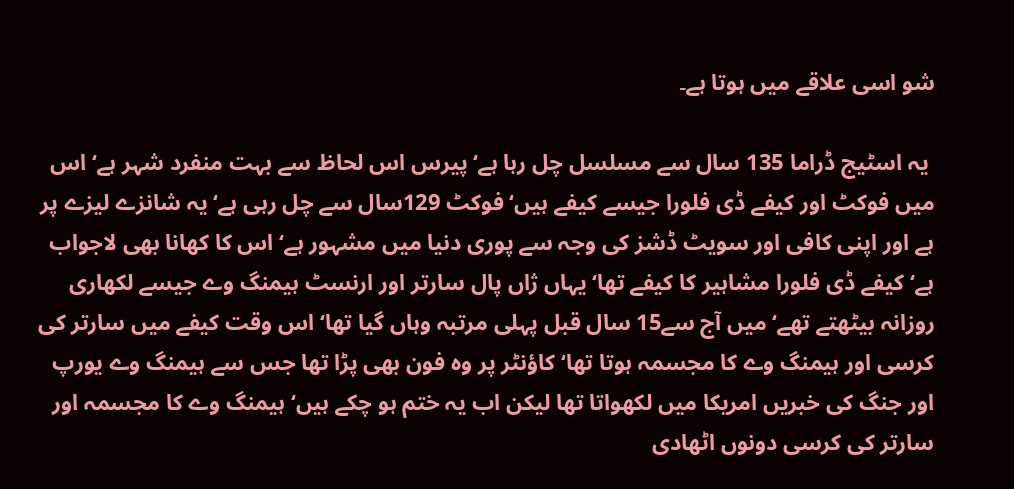شو اسی علاقے میں ہوتا ہے۔

 یہ اسٹیج ڈراما 135 سال سے مسلسل چل رہا ہے‘ پیرس اس لحاظ سے بہت منفرد شہر ہے‘ اس میں فوکٹ اور کیفے ڈی فلورا جیسے کیفے ہیں‘ فوکٹ 129سال سے چل رہی ہے‘ یہ شانزے لیزے پر ہے اور اپنی کافی اور سویٹ ڈشز کی وجہ سے پوری دنیا میں مشہور ہے‘ اس کا کھانا بھی لاجواب ہے‘ کیفے ڈی فلورا مشاہیر کا کیفے تھا‘ یہاں ژاں پال سارتر اور ارنسٹ ہیمنگ وے جیسے لکھاری روزانہ بیٹھتے تھے‘ میں آج سے15 سال قبل پہلی مرتبہ وہاں گیا تھا‘ اس وقت کیفے میں سارتر کی کرسی اور ہیمنگ وے کا مجسمہ ہوتا تھا‘ کاؤنٹر پر وہ فون بھی پڑا تھا جس سے ہیمنگ وے یورپ اور جنگ کی خبریں امریکا میں لکھواتا تھا لیکن اب یہ ختم ہو چکے ہیں‘ ہیمنگ وے کا مجسمہ اور سارتر کی کرسی دونوں اٹھادی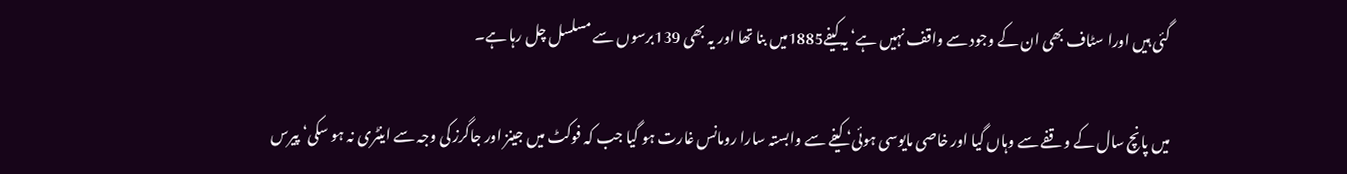گئی ہیں اورا سٹاف بھی ان کے وجود سے واقف نہیں ہے‘ یہ کیفے1885میں بنا تھا اور یہ بھی 139برسوں سے مسلسل چل رہا ہے۔

میں پانچ سال کے وقفے سے وہاں گیا اور خاصی مایوسی ہوئی‘ کیفے سے وابستہ سارا رومانس غارت ہو گیا جب کہ فوکٹ میں جینز اور جاگرز کی وجہ سے اینٹری نہ ہو سکی‘ پیرس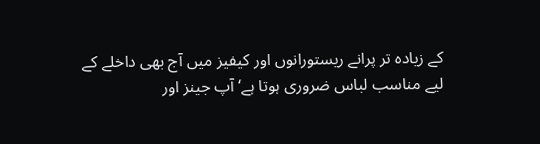کے زیادہ تر پرانے ریستورانوں اور کیفیز میں آج بھی داخلے کے لیے مناسب لباس ضروری ہوتا ہے‘ آپ جینز اور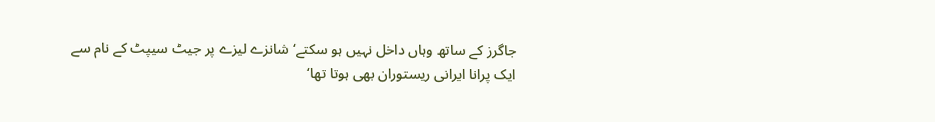جاگرز کے ساتھ وہاں داخل نہیں ہو سکتے‘ شانزے لیزے پر جیٹ سیپٹ کے نام سے ایک پرانا ایرانی ریستوران بھی ہوتا تھا‘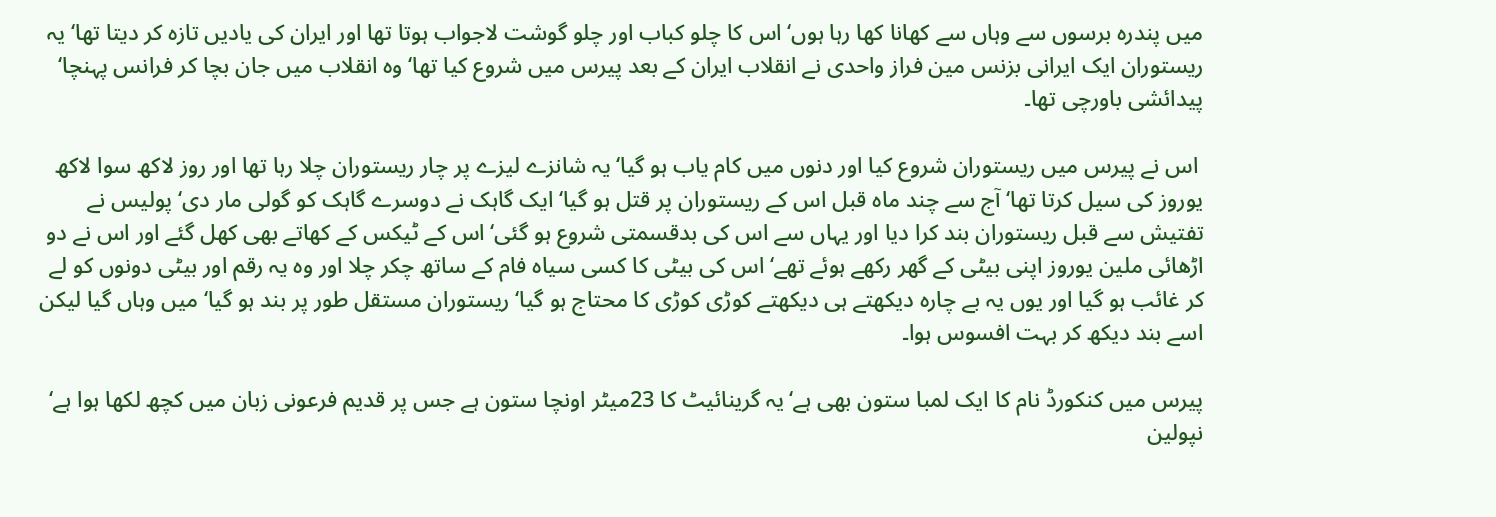میں پندرہ برسوں سے وہاں سے کھانا کھا رہا ہوں‘ اس کا چلو کباب اور چلو گوشت لاجواب ہوتا تھا اور ایران کی یادیں تازہ کر دیتا تھا‘ یہ ریستوران ایک ایرانی بزنس مین فراز واحدی نے انقلاب ایران کے بعد پیرس میں شروع کیا تھا‘ وہ انقلاب میں جان بچا کر فرانس پہنچا‘ پیدائشی باورچی تھا۔

 اس نے پیرس میں ریستوران شروع کیا اور دنوں میں کام یاب ہو گیا‘ یہ شانزے لیزے پر چار ریستوران چلا رہا تھا اور روز لاکھ سوا لاکھ یوروز کی سیل کرتا تھا‘ آج سے چند ماہ قبل اس کے ریستوران پر قتل ہو گیا‘ ایک گاہک نے دوسرے گاہک کو گولی مار دی‘ پولیس نے تفتیش سے قبل ریستوران بند کرا دیا اور یہاں سے اس کی بدقسمتی شروع ہو گئی‘ اس کے ٹیکس کے کھاتے بھی کھل گئے اور اس نے دو اڑھائی ملین یوروز اپنی بیٹی کے گھر رکھے ہوئے تھے‘ اس کی بیٹی کا کسی سیاہ فام کے ساتھ چکر چلا اور وہ یہ رقم اور بیٹی دونوں کو لے کر غائب ہو گیا اور یوں یہ بے چارہ دیکھتے ہی دیکھتے کوڑی کوڑی کا محتاج ہو گیا‘ ریستوران مستقل طور پر بند ہو گیا‘ میں وہاں گیا لیکن اسے بند دیکھ کر بہت افسوس ہوا۔

پیرس میں کنکورڈ نام کا ایک لمبا ستون بھی ہے‘یہ گرینائیٹ کا 23میٹر اونچا ستون ہے جس پر قدیم فرعونی زبان میں کچھ لکھا ہوا ہے‘ نپولین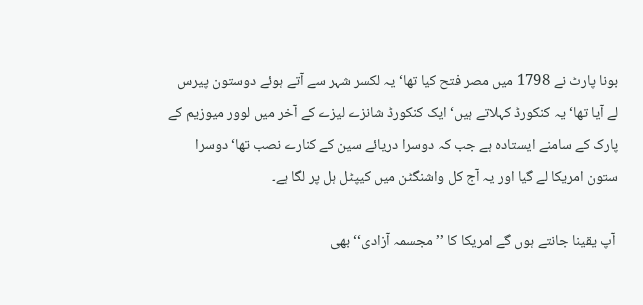بونا پارٹ نے 1798 میں مصر فتح کیا تھا‘ یہ لکسر شہر سے آتے ہوئے دوستون پیرس لے آیا تھا‘ یہ کنکورڈ کہلاتے ہیں‘ ایک کنکورڈ شانزے لیزے کے آخر میں لوور میوزیم کے پارک کے سامنے ایستادہ ہے جب کہ دوسرا دریائے سین کے کنارے نصب تھا‘ دوسرا ستون امریکا لے گیا اور یہ آج کل واشنگٹن میں کیپٹل ہل پر لگا ہے۔

 آپ یقینا جانتے ہوں گے امریکا کا ’’مجسمہ آزادی‘‘ بھی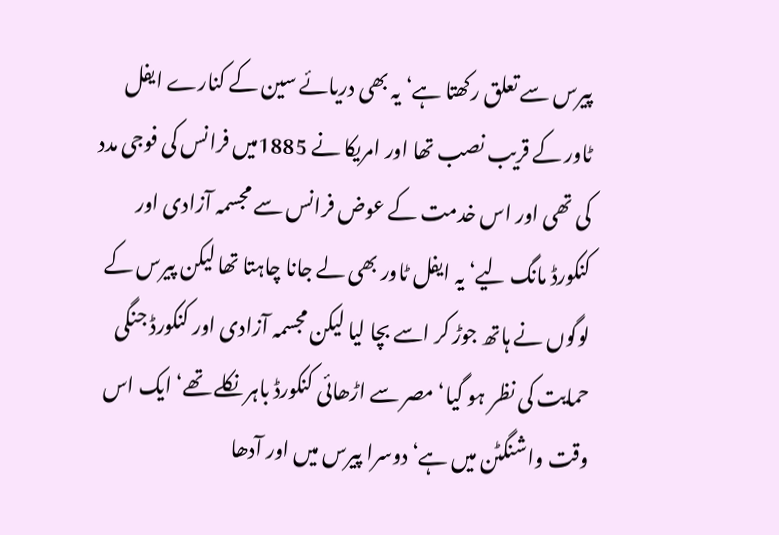پیرس سے تعلق رکھتا ہے‘ یہ بھی دریائے سین کے کنارے ایفل ٹاور کے قریب نصب تھا اور امریکا نے 1885میں فرانس کی فوجی مدد کی تھی اور اس خدمت کے عوض فرانس سے مجسمہ آزادی اور کنکورڈ مانگ لیے‘ یہ ایفل ٹاور بھی لے جانا چاہتا تھا لیکن پیرس کے لوگوں نے ہاتھ جوڑ کر اسے بچا لیا لیکن مجسمہ آزادی اور کنکورڈ جنگی حمایت کی نظر ہو گیا‘ مصر سے اڑھائی کنکورڈ باہر نکلے تھے‘ ایک اس وقت واشنگٹن میں ہے‘ دوسرا پیرس میں اور آدھا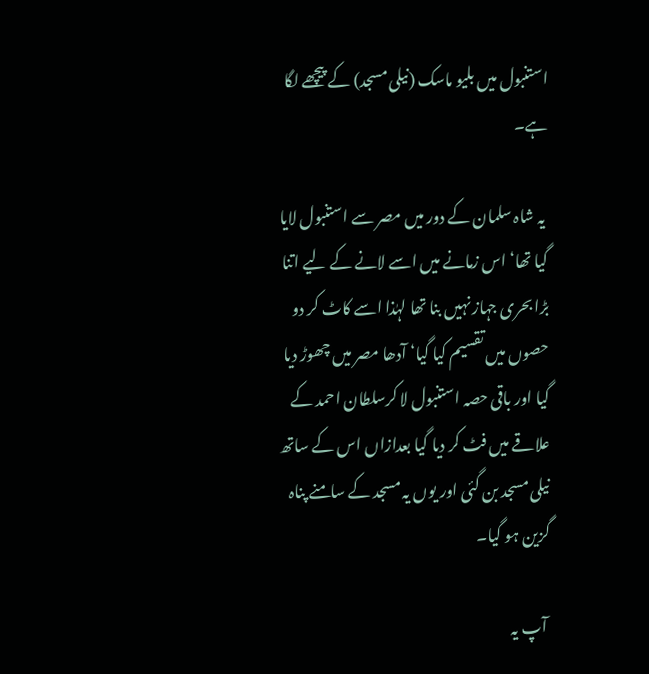استنبول میں بلیو ماسک (نیلی مسجد) کے پیچھے لگا ہے۔

 یہ شاہ سلمان کے دور میں مصر سے استنبول لایا گیا تھا‘ اس زمانے میں اسے لانے کے لیے اتنا بڑا بحری جہاز نہیں بنا تھا لہٰذا اسے کاٹ کر دو حصوں میں تقسیم کیا گیا‘ آدھا مصر میں چھوڑ دیا گیا اور باقی حصہ استنبول لا کرسلطان احمد کے علاقے میں فٹ کر دیا گیا بعدازاں اس کے ساتھ نیلی مسجد بن گئی اور یوں یہ مسجد کے سامنے پناہ گزین ہو گیا۔

 آپ یہ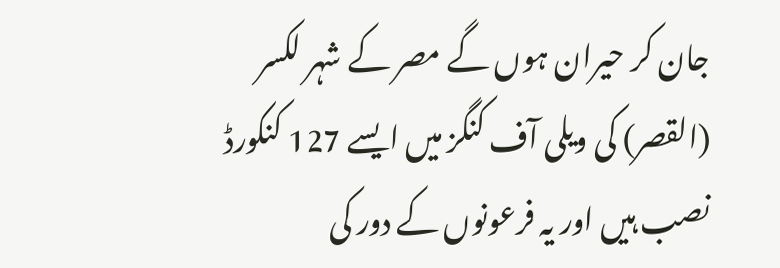جان کر حیران ہوں گے مصر کے شہر لکسر (القصر) کی ویلی آف کنگز میں ایسے 127 کنکورڈ نصب ہیں اور یہ فرعونوں کے دور کی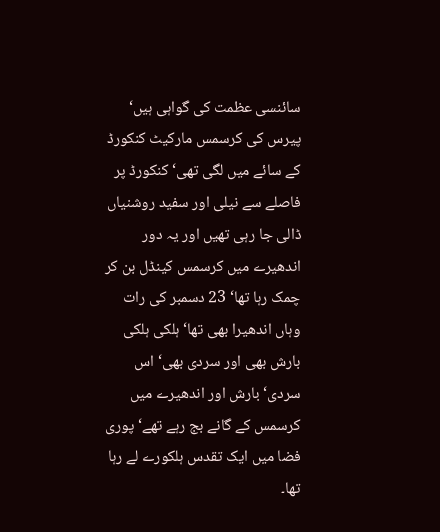سائنسی عظمت کی گواہی ہیں‘ پیرس کی کرسمس مارکیٹ کنکورڈ کے سائے میں لگی تھی‘ کنکورڈ پر فاصلے سے نیلی اور سفید روشنیاں ڈالی جا رہی تھیں اور یہ دور اندھیرے میں کرسمس کینڈل بن کر چمک رہا تھا‘ 23 دسمبر کی رات وہاں اندھیرا بھی تھا‘ ہلکی ہلکی بارش بھی اور سردی بھی‘ اس سردی‘ بارش اور اندھیرے میں کرسمس کے گانے بج رہے تھے‘ پوری فضا میں ایک تقدس ہلکورے لے رہا تھا۔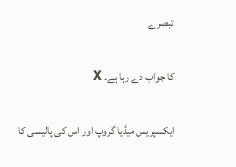تبصرے

کا جواب دے رہا ہے۔ X

ایکسپریس میڈیا گروپ اور اس کی پالیسی کا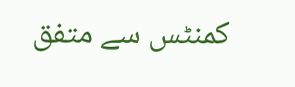کمنٹس سے متفق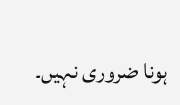ہونا ضروری نہیں۔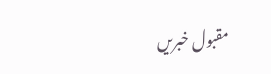مقبول خبریں